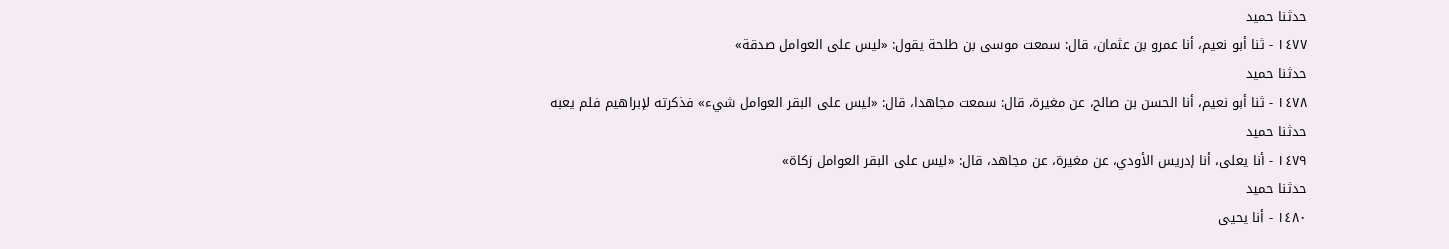حدثنا حميد
١٤٧٧ - ثنا أبو نعيم، أنا عمرو بن عثمان، قال: سمعت موسى بن طلحة يقول: «ليس على العوامل صدقة»
حدثنا حميد
١٤٧٨ - ثنا أبو نعيم، أنا الحسن بن صالح، عن مغيرة، قال: سمعت مجاهدا، قال: «ليس على البقر العوامل شيء» فذكرته لإبراهيم فلم يعبه
حدثنا حميد
١٤٧٩ - أنا يعلى، أنا إدريس الأودي، عن مغيرة، عن مجاهد، قال: «ليس على البقر العوامل زكاة»
حدثنا حميد
١٤٨٠ - أنا يحيى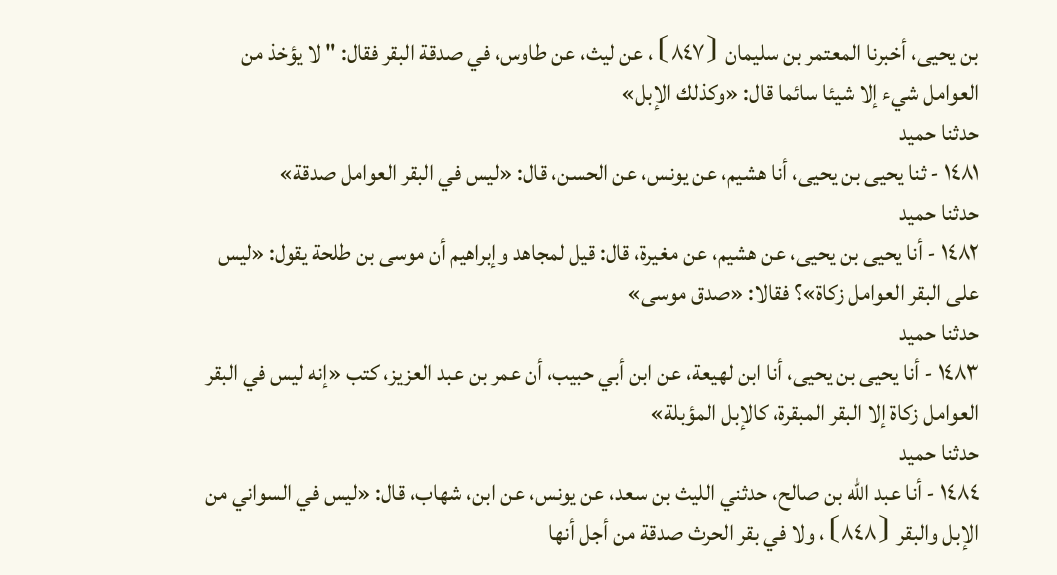بن يحيى، أخبرنا المعتمر بن سليمان ⦗٨٤٧⦘، عن ليث، عن طاوس، في صدقة البقر فقال: " لا يؤخذ من العوامل شيء إلا شيئا سائما قال: «وكذلك الإبل»
حدثنا حميد
١٤٨١ - ثنا يحيى بن يحيى، أنا هشيم، عن يونس، عن الحسن، قال: «ليس في البقر العوامل صدقة»
حدثنا حميد
١٤٨٢ - أنا يحيى بن يحيى، عن هشيم، عن مغيرة، قال: قيل لمجاهد وإبراهيم أن موسى بن طلحة يقول: «ليس على البقر العوامل زكاة»؟ فقالا: «صدق موسى»
حدثنا حميد
١٤٨٣ - أنا يحيى بن يحيى، أنا ابن لهيعة، عن ابن أبي حبيب، أن عمر بن عبد العزيز، كتب «إنه ليس في البقر العوامل زكاة إلا البقر المبقرة، كالإبل المؤبلة»
حدثنا حميد
١٤٨٤ - أنا عبد الله بن صالح، حدثني الليث بن سعد، عن يونس، عن ابن، شهاب، قال: «ليس في السواني من الإبل والبقر ⦗٨٤٨⦘، ولا في بقر الحرث صدقة من أجل أنها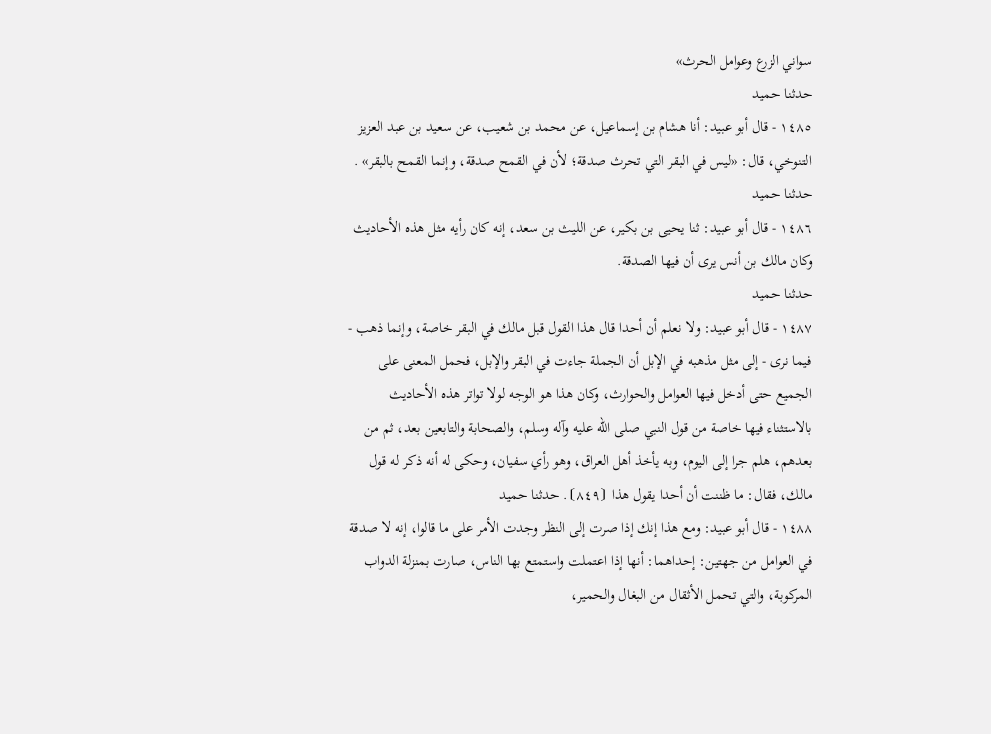سواني الزرع وعوامل الحرث»
حدثنا حميد
١٤٨٥ - قال أبو عبيد: أنا هشام بن إسماعيل، عن محمد بن شعيب، عن سعيد بن عبد العزيز التنوخي، قال: «ليس في البقر التي تحرث صدقة؛ لأن في القمح صدقة، وإنما القمح بالبقر» . حدثنا حميد
١٤٨٦ - قال أبو عبيد: ثنا يحيى بن بكير، عن الليث بن سعد، إنه كان رأيه مثل هذه الأحاديث وكان مالك بن أنس يرى أن فيها الصدقة.
حدثنا حميد
١٤٨٧ - قال أبو عبيد: ولا نعلم أن أحدا قال هذا القول قبل مالك في البقر خاصة، وإنما ذهب - فيما نرى - إلى مثل مذهبه في الإبل أن الجملة جاءت في البقر والإبل، فحمل المعنى على الجميع حتى أدخل فيها العوامل والحوارث، وكان هذا هو الوجه لولا تواتر هذه الأحاديث بالاستثناء فيها خاصة من قول النبي صلى الله عليه وآله وسلم، والصحابة والتابعين بعد، ثم من بعدهم، هلم جرا إلى اليوم، وبه يأخذ أهل العراق، وهو رأي سفيان، وحكى له أنه ذكر له قول مالك، فقال: ما ظننت أن أحدا يقول هذا ⦗٨٤٩⦘. حدثنا حميد
١٤٨٨ - قال أبو عبيد: ومع هذا إنك إذا صرت إلى النظر وجدت الأمر على ما قالوا، إنه لا صدقة في العوامل من جهتين: إحداهما: أنها إذا اعتملت واستمتع بها الناس، صارت بمنزلة الدواب المركوبة، والتي تحمل الأثقال من البغال والحمير،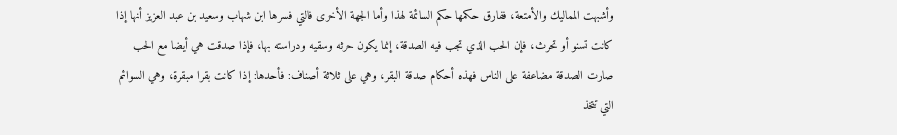وأشبهت المماليك والأمتعة، ففارق حكمها حكم السائمة لهذا وأما الجهة الأخرى فالتي فسرها ابن شهاب وسعيد بن عبد العزيز أنها إذا كانت تسنو أو تحرث، فإن الحب الذي تجب فيه الصدقة، إنما يكون حرثه وسقيه ودراسته بها، فإذا صدقت هي أيضا مع الحب صارت الصدقة مضاعفة على الناس فهذه أحكام صدقة البقر، وهي على ثلاثة أصناف: فأحدها: إذا كانت بقرا مبقرة، وهي السوائم التي تتخذ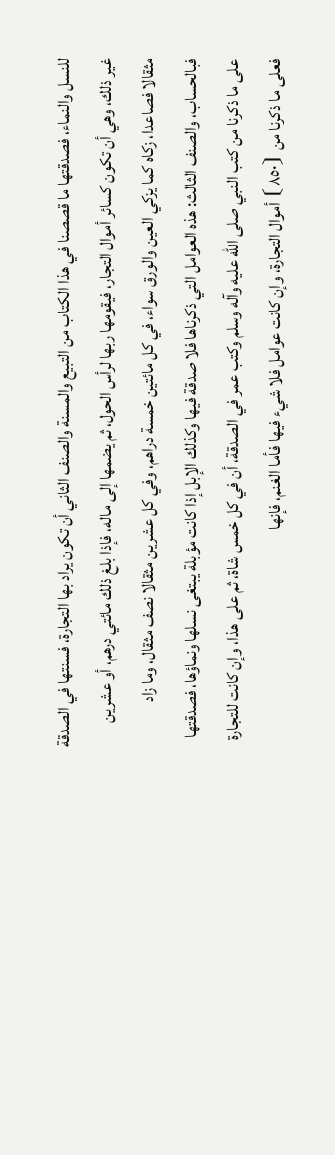للنسل والنماء، فصدقتها ما قصصنا في هذا الكتاب من التبيع والمسنة والصنف الثاني أن تكون يراد بها التجارة، فسنتها في الصدقة غير ذلك، وهي أن تكون كسائر أموال التجار، فيقومها ربها لرأس الحول، ثم يضمها إلى ماله، فإذا بلغ ذلك مائتي درهم، أو عشرين مثقالا فصاعدا، زكاه كما يزكي العين والورق سواء، في كل مائتين خمسة دراهم، وفي كل عشرين مثقالا نصف مثقال، وما زاد فبالحساب، والصنف الثالث: هذه العوامل التي ذكرناها فلا صدقة فيها وكذلك الإبل إذا كانت مؤبلة يبتغى نسلها ونماؤها، فصدقتها على ما ذكرنا من كتب النبي صلى الله عليه وآله وسلم وكتب عمر في الصدقة، أن في كل خمس شاة، ثم على هذا، وإن كانت للتجارة فعلى ما ذكرنا من ⦗٨٥٠⦘ أموال التجارة، وإن كانت عوامل فلا شيء فيها فأما الغنم، فإنها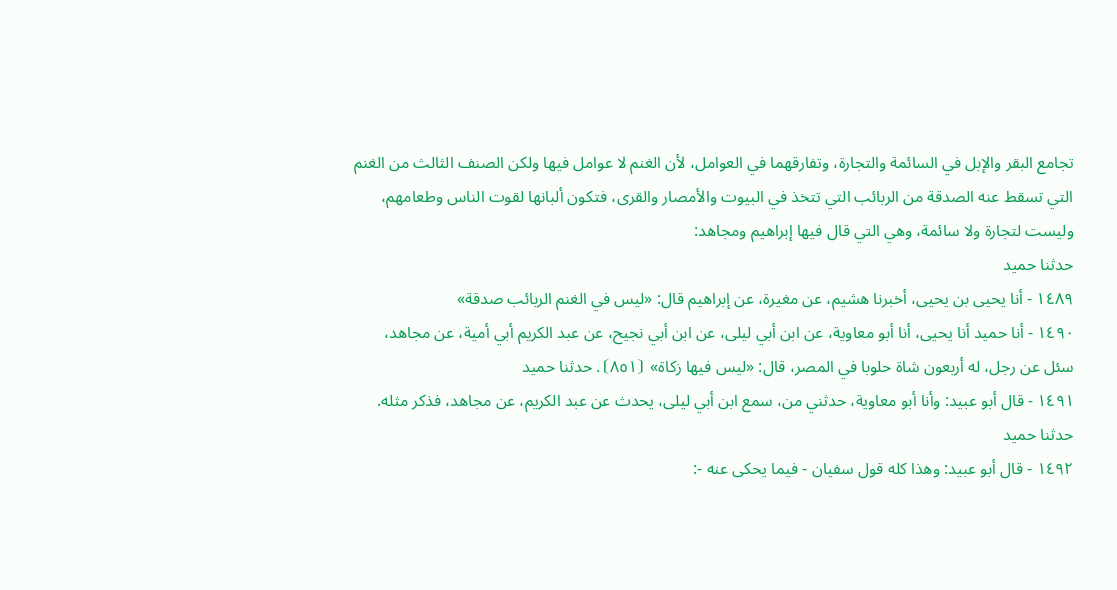تجامع البقر والإبل في السائمة والتجارة، وتفارقهما في العوامل، لأن الغنم لا عوامل فيها ولكن الصنف الثالث من الغنم التي تسقط عنه الصدقة من الربائب التي تتخذ في البيوت والأمصار والقرى، فتكون ألبانها لقوت الناس وطعامهم، وليست لتجارة ولا سائمة، وهي التي قال فيها إبراهيم ومجاهد:
حدثنا حميد
١٤٨٩ - أنا يحيى بن يحيى، أخبرنا هشيم، عن مغيرة، عن إبراهيم قال: «ليس في الغنم الربائب صدقة»
١٤٩٠ - أنا حميد أنا يحيى، أنا أبو معاوية، عن ابن أبي ليلى، عن ابن أبي نجيح، عن عبد الكريم أبي أمية، عن مجاهد، سئل عن رجل، له أربعون شاة حلوبا في المصر، قال: «ليس فيها زكاة» ⦗٨٥١⦘. حدثنا حميد
١٤٩١ - قال أبو عبيد: وأنا أبو معاوية، حدثني من، سمع ابن أبي ليلى، يحدث عن عبد الكريم، عن مجاهد، فذكر مثله.
حدثنا حميد
١٤٩٢ - قال أبو عبيد: وهذا كله قول سفيان - فيما يحكى عنه -: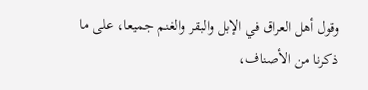وقول أهل العراق في الإبل والبقر والغنم جميعا، على ما ذكرنا من الأصناف،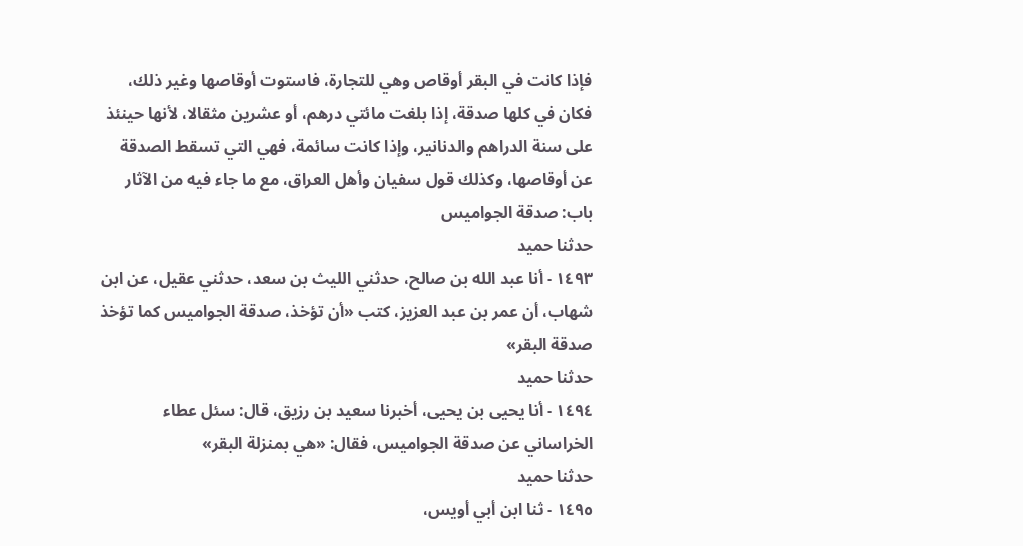فإذا كانت في البقر أوقاص وهي للتجارة، فاستوت أوقاصها وغير ذلك، فكان في كلها صدقة، إذا بلغت مائتي درهم، أو عشرين مثقالا، لأنها حينئذ على سنة الدراهم والدنانير، وإذا كانت سائمة، فهي التي تسقط الصدقة عن أوقاصها، وكذلك قول سفيان وأهل العراق، مع ما جاء فيه من الآثار
باب: صدقة الجواميس
حدثنا حميد
١٤٩٣ - أنا عبد الله بن صالح، حدثني الليث بن سعد، حدثني عقيل، عن ابن شهاب، أن عمر بن عبد العزيز، كتب «أن تؤخذ، صدقة الجواميس كما تؤخذ صدقة البقر»
حدثنا حميد
١٤٩٤ - أنا يحيى بن يحيى، أخبرنا سعيد بن رزيق، قال: سئل عطاء الخراساني عن صدقة الجواميس، فقال: «هي بمنزلة البقر»
حدثنا حميد
١٤٩٥ - ثنا ابن أبي أويس،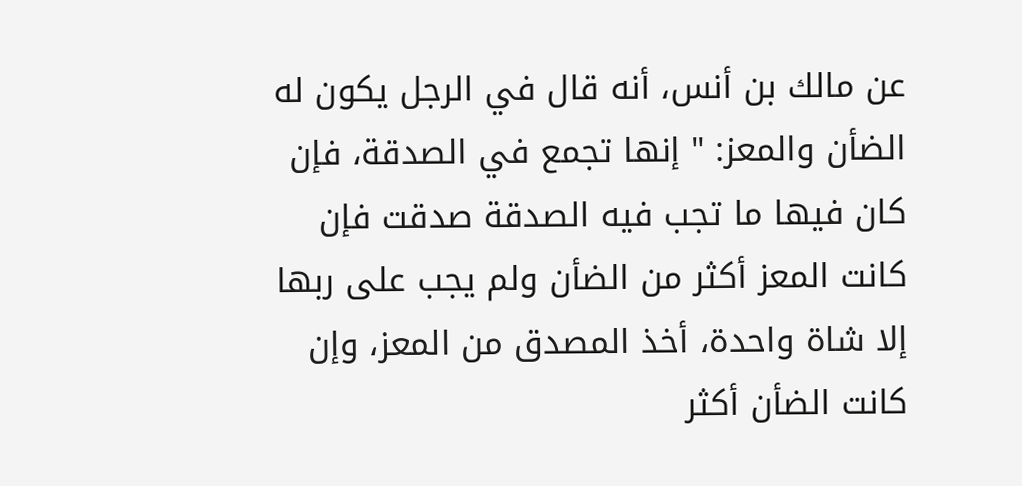عن مالك بن أنس، أنه قال في الرجل يكون له الضأن والمعز: " إنها تجمع في الصدقة، فإن كان فيها ما تجب فيه الصدقة صدقت فإن كانت المعز أكثر من الضأن ولم يجب على ربها إلا شاة واحدة، أخذ المصدق من المعز، وإن كانت الضأن أكثر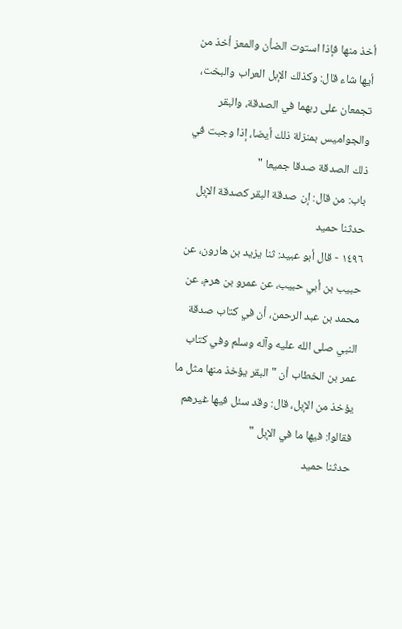أخذ منها فإذا استوت الضأن والمعز أخذ من أيها شاء قال: وكذلك الإبل العراب والبخت، تجمعان على ربهما في الصدقة، والبقر والجواميس بمنزلة ذلك أيضا، إذا وجبت في ذلك الصدقة صدقا جميعا "
باب: من قال: إن صدقة البقر كصدقة الإبل
حدثنا حميد
١٤٩٦ - قال أبو عبيد: ثنا يزيد بن هارون، عن حبيب بن أبي حبيب، عن عمرو بن هرم، عن محمد بن عبد الرحمن، أن في كتاب صدقة النبي صلى الله عليه وآله وسلم وفي كتاب عمر بن الخطاب أن " البقر يؤخذ منها مثل ما يؤخذ من الإبل، قال: وقد سئل فيها غيرهم فقالوا: فيها ما في الإبل "
حدثنا حميد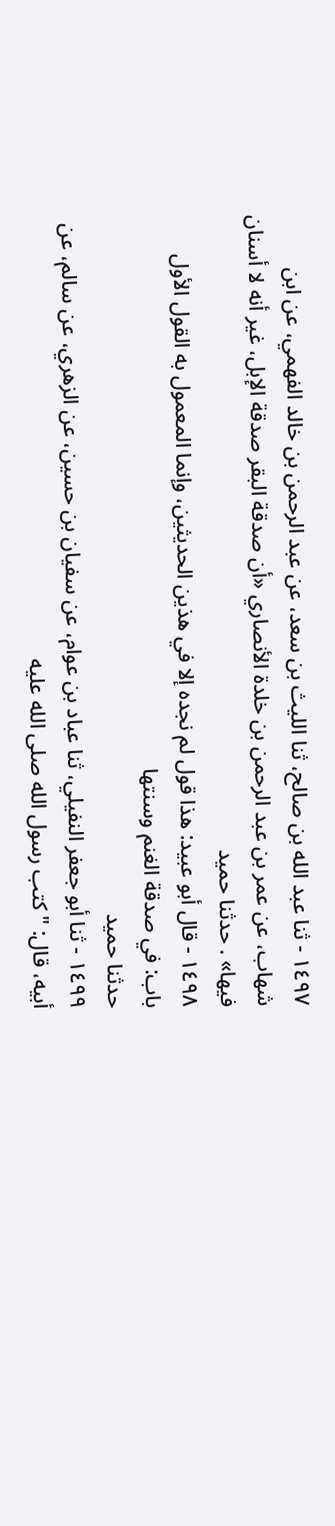١٤٩٧ - ثنا عبد الله بن صالح، ثنا الليث بن سعد، عن عبد الرحمن بن خالد الفهمي، عن ابن شهاب، عن عمر بن عبد الرحمن بن خلدة الأنصاري «أن صدقة البقر صدقة الإبل، غير أنه لا أسنان فيها» . حدثنا حميد
١٤٩٨ - قال أبو عبيد: هذا قول لم نجده إلا في هذين الحديثين، وإنما المعمول به القول الأول
باب: في صدقة الغنم وسنتها
حدثنا حميد
١٤٩٩ - ثنا أبو جعفر النفيلي، ثنا عباد بن عوام، عن سفيان بن حسين، عن الزهري، عن سالم، عن أبيه، قال: " كتب رسول الله صلى الله عليه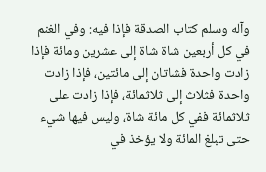وآله وسلم كتاب الصدقة فإذا فيه: وفي الغنم في كل أربعين شاة شاة إلى عشرين ومائة فإذا زادت واحدة فشاتان إلى مائتين، فإذا زادت واحدة فثلاث إلى ثلاثمائة، فإذا زادت على ثلاثمائة ففي كل مائة شاة، وليس فيها شيء حتى تبلغ المائة ولا يؤخذ في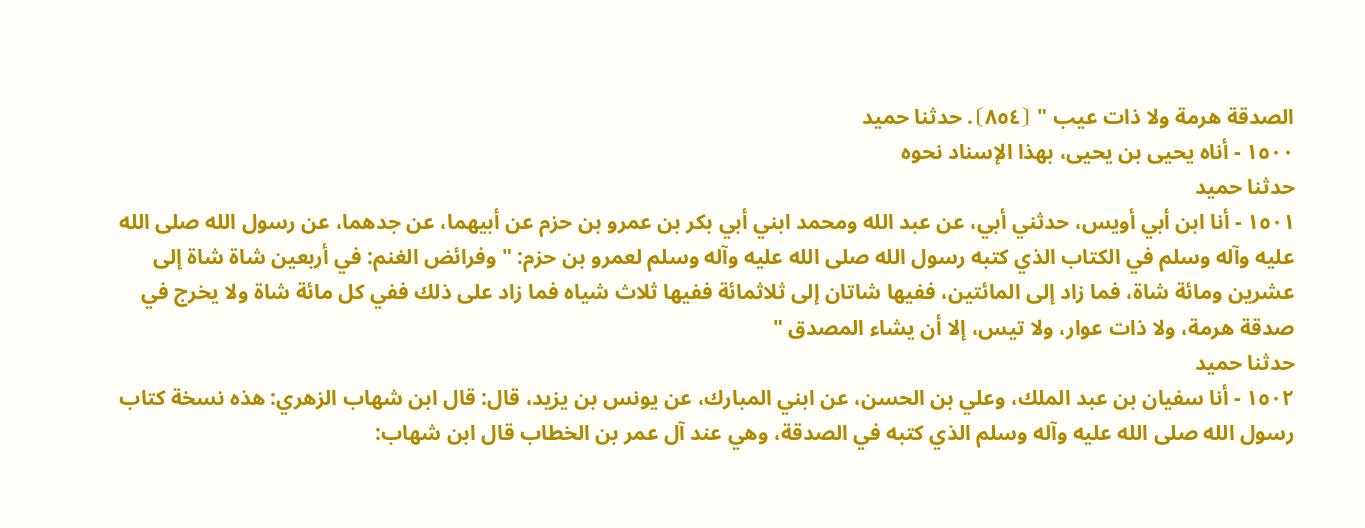الصدقة هرمة ولا ذات عيب " ⦗٨٥٤⦘. حدثنا حميد
١٥٠٠ - أناه يحيى بن يحيى، بهذا الإسناد نحوه
حدثنا حميد
١٥٠١ - أنا ابن أبي أويس، حدثني أبي، عن عبد الله ومحمد ابني أبي بكر بن عمرو بن حزم عن أبيهما، عن جدهما، عن رسول الله صلى الله عليه وآله وسلم في الكتاب الذي كتبه رسول الله صلى الله عليه وآله وسلم لعمرو بن حزم: " وفرائض الغنم: في أربعين شاة شاة إلى عشرين ومائة شاة، فما زاد إلى المائتين، ففيها شاتان إلى ثلاثمائة ففيها ثلاث شياه فما زاد على ذلك ففي كل مائة شاة ولا يخرج في صدقة هرمة، ولا ذات عوار، ولا تيس، إلا أن يشاء المصدق "
حدثنا حميد
١٥٠٢ - أنا سفيان بن عبد الملك، وعلي بن الحسن، عن ابني المبارك، عن يونس بن يزيد، قال: قال ابن شهاب الزهري: هذه نسخة كتاب رسول الله صلى الله عليه وآله وسلم الذي كتبه في الصدقة، وهي عند آل عمر بن الخطاب قال ابن شهاب: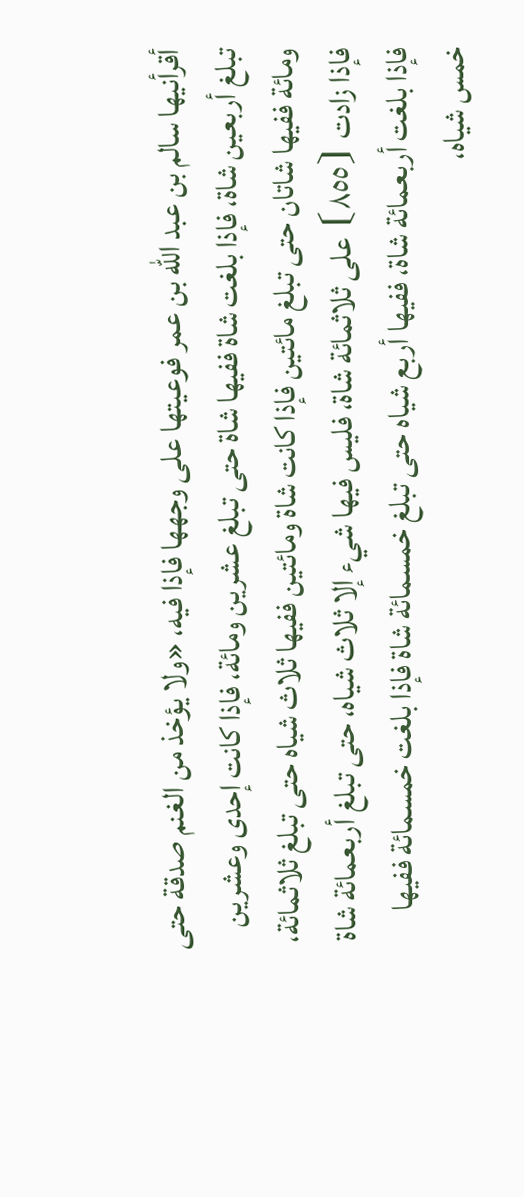أقرأنيها سالم بن عبد الله بن عمر فوعيتها على وجهها فإذا فيه، «ولا يؤخذ من الغنم صدقة حتى تبلغ أربعين شاة، فإذا بلغت شاة ففيها شاة حتى تبلغ عشرين ومائة، فإذا كانت إحدى وعشرين ومائة ففيها شاتان حتى تبلغ مائتين فإذا كانت شاة ومائتين ففيها ثلاث شياه حتى تبلغ ثلاثمائة، فإذا زادت ⦗٨٥٥⦘ على ثلاثمائة شاة، فليس فيها شيء إلا ثلاث شياه، حتى تبلغ أربعمائة شاة فإذا بلغت أربعمائة شاة، ففيها أربع شياه حتى تبلغ خمسمائة شاة فإذا بلغت خمسمائة ففيها خمس شياه،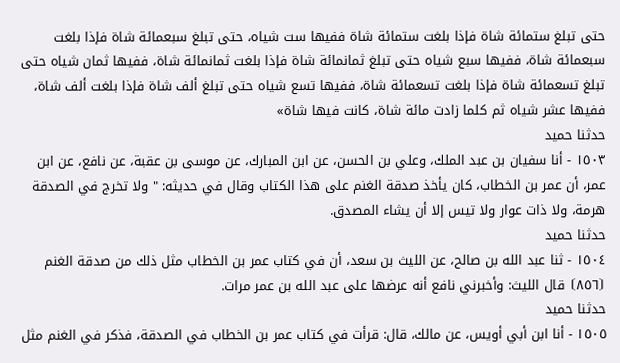حتى تبلغ ستمائة شاة فإذا بلغت ستمائة شاة ففيها ست شياه، حتى تبلغ سبعمائة شاة فإذا بلغت سبعمائة شاة، ففيها سبع شياه حتى تبلغ ثمانمائة شاة فإذا بلغت ثمانمائة شاة، ففيها ثمان شياه حتى تبلغ تسعمائة شاة فإذا بلغت تسعمائة شاة، ففيها تسع شياه حتى تبلغ ألف شاة فإذا بلغت ألف شاة، ففيها عشر شياه ثم كلما زادت مائة شاة، كانت فيها شاة»
حدثنا حميد
١٥٠٣ - أنا سفيان بن عبد الملك، وعلي بن الحسن، عن ابن المبارك، عن موسى بن عقبة، عن نافع، عن ابن عمر، أن عمر بن الخطاب، كان يأخذ صدقة الغنم على هذا الكتاب وقال في حديثه: " ولا تخرج في الصدقة هرمة، ولا ذات عوار ولا تيس إلا أن يشاء المصدق.
حدثنا حميد
١٥٠٤ - ثنا عبد الله بن صالح، عن الليث بن سعد، أن في كتاب عمر بن الخطاب مثل ذلك من صدقة الغنم ⦗٨٥٦⦘ قال الليث: وأخبرني نافع أنه عرضها على عبد الله بن عمر مرات.
حدثنا حميد
١٥٠٥ - أنا ابن أبي أويس، عن مالك، قال: قرأت في كتاب عمر بن الخطاب في الصدقة، فذكر في الغنم مثل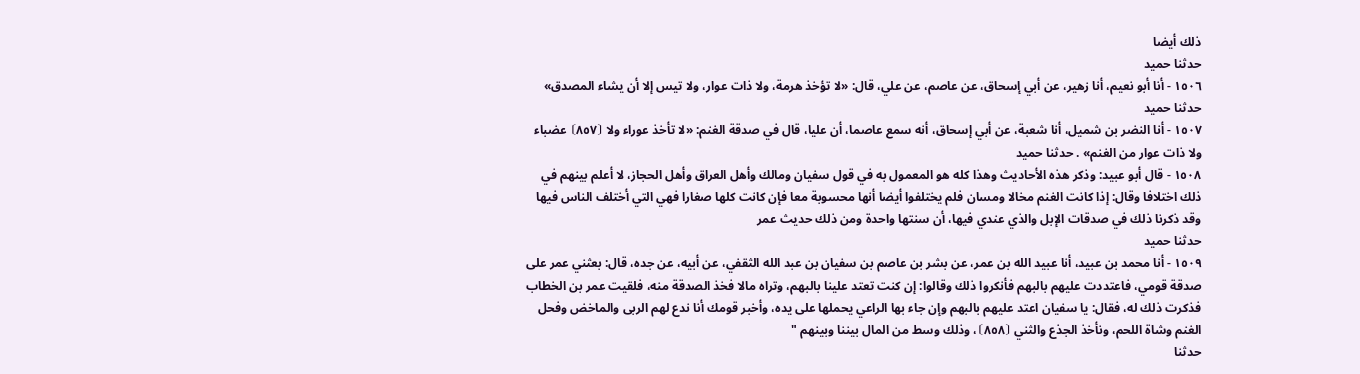ذلك أيضا
حدثنا حميد
١٥٠٦ - أنا أبو نعيم، أنا زهير، عن أبي إسحاق، عن عاصم، عن علي، قال: «لا تؤخذ هرمة، ولا ذات عوار، ولا تيس إلا أن يشاء المصدق»
حدثنا حميد
١٥٠٧ - أنا النضر بن شميل، أنا شعبة، عن أبي إسحاق، أنه سمع عاصما، أن عليا، قال في صدقة الغنم: «لا تأخذ عوراء ولا ⦗٨٥٧⦘ عضباء ولا ذات عوار من الغنم» . حدثنا حميد
١٥٠٨ - قال أبو عبيد: وذكر هذه الأحاديث وهذا كله هو المعمول به في قول سفيان ومالك وأهل العراق وأهل الحجاز، لا أعلم بينهم في ذلك اختلافا وقال: إذا كانت الغنم مخالا ومسان فلم يختلفوا أيضا أنها محسوبة معا فإن كانت كلها صغارا فهي التي أختلف الناس فيها وقد ذكرنا ذلك في صدقات الإبل والذي عندي فيها، أن سنتها واحدة ومن ذلك حديث عمر
حدثنا حميد
١٥٠٩ - أنا محمد بن عبيد، أنا عبيد الله بن عمر، عن بشر بن عاصم بن سفيان بن عبد الله الثقفي، عن أبيه، عن جده، قال: بعثني عمر على صدقة قومي، فاعتددت عليهم بالبهم فأنكروا ذلك وقالوا: إن كنت تعتد علينا بالبهم، وتراه مالا فخذ الصدقة منه، فلقيت عمر بن الخطاب فذكرت ذلك له، فقال: يا سفيان اعتد عليهم بالبهم وإن جاء بها الراعي يحملها على يده، وأخبر قومك أنا ندع لهم الربى والماخض وفحل الغنم وشاة اللحم، ونأخذ الجذع والثني ⦗٨٥٨⦘، وذلك وسط من المال بيننا وبينهم "
حدثنا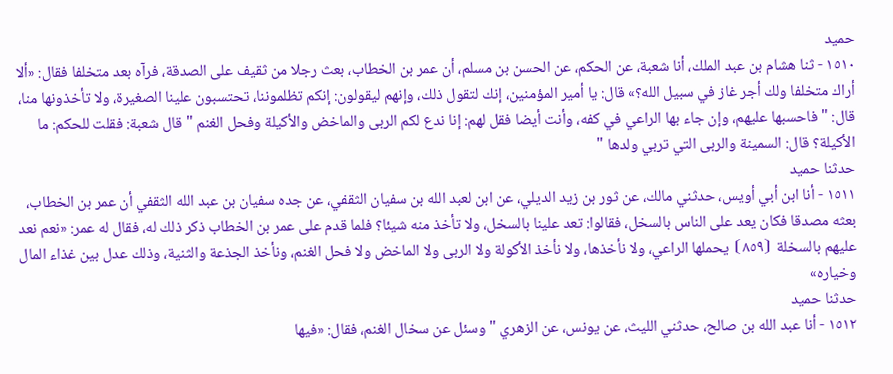حميد
١٥١٠ - ثنا هشام بن عبد الملك، أنا شعبة، عن الحكم، عن الحسن بن مسلم، أن عمر بن الخطاب، بعث رجلا من ثقيف على الصدقة، فرآه بعد متخلفا فقال: «ألا أراك متخلفا ولك أجر غاز في سبيل الله؟» قال: يا أمير المؤمنين، إنك لتقول ذلك، وإنهم ليقولون: إنكم تظلموننا، تحتسبون علينا الصغيرة، ولا تأخذونها منا، قال: " فاحسبها عليهم، وإن جاء بها الراعي في كفه، وأنت أيضا فقل لهم: إنا ندع لكم الربى والماخض والأكيلة وفحل الغنم " قال شعبة: فقلت للحكم: ما الأكيلة؟ قال: السمينة والربى التي تربي ولدها "
حدثنا حميد
١٥١١ - أنا ابن أبي أويس، حدثني مالك، عن ثور بن زيد الديلي، عن ابن لعبد الله بن سفيان الثقفي، عن جده سفيان بن عبد الله الثقفي أن عمر بن الخطاب، بعثه مصدقا فكان يعد على الناس بالسخل، فقالوا: تعد علينا بالسخل، ولا تأخذ منه شيئا؟ فلما قدم على عمر بن الخطاب ذكر ذلك له، فقال له عمر: «نعم نعد عليهم بالسخلة ⦗٨٥٩⦘ يحملها الراعي، ولا نأخذها، ولا نأخذ الأكولة ولا الربى ولا الماخض ولا فحل الغنم، ونأخذ الجذعة والثنية، وذلك عدل بين غذاء المال وخياره»
حدثنا حميد
١٥١٢ - أنا عبد الله بن صالح، حدثني الليث، عن يونس، عن الزهري " وسئل عن سخال الغنم، فقال: «فيها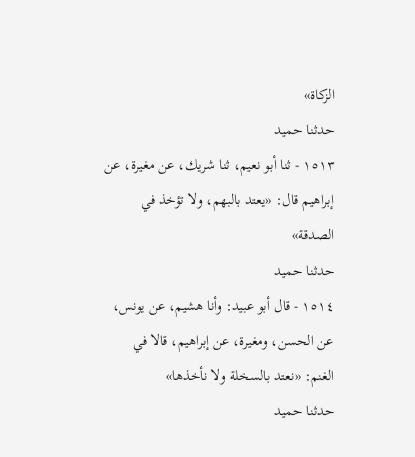الزكاة»
حدثنا حميد
١٥١٣ - ثنا أبو نعيم، ثنا شريك، عن مغيرة، عن إبراهيم قال: «يعتد بالبهم، ولا تؤخذ في الصدقة»
حدثنا حميد
١٥١٤ - قال أبو عبيد: وأنا هشيم، عن يونس، عن الحسن، ومغيرة، عن إبراهيم، قالا في الغنم: «نعتد بالسخلة ولا نأخذها»
حدثنا حميد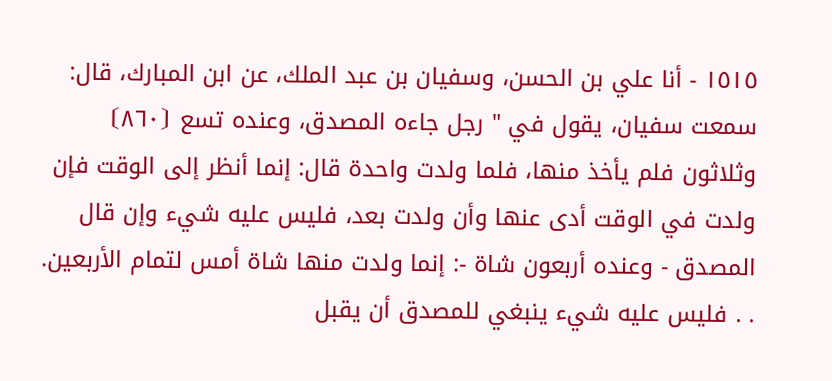١٥١٥ - أنا علي بن الحسن، وسفيان بن عبد الملك، عن ابن المبارك، قال: سمعت سفيان، يقول في " رجل جاءه المصدق، وعنده تسع ⦗٨٦٠⦘ وثلاثون فلم يأخذ منها، فلما ولدت واحدة قال: إنما أنظر إلى الوقت فإن ولدت في الوقت أدى عنها وأن ولدت بعد، فليس عليه شيء وإن قال المصدق - وعنده أربعون شاة -: إنما ولدت منها شاة أمس لتمام الأربعين.
. . فليس عليه شيء ينبغي للمصدق أن يقبل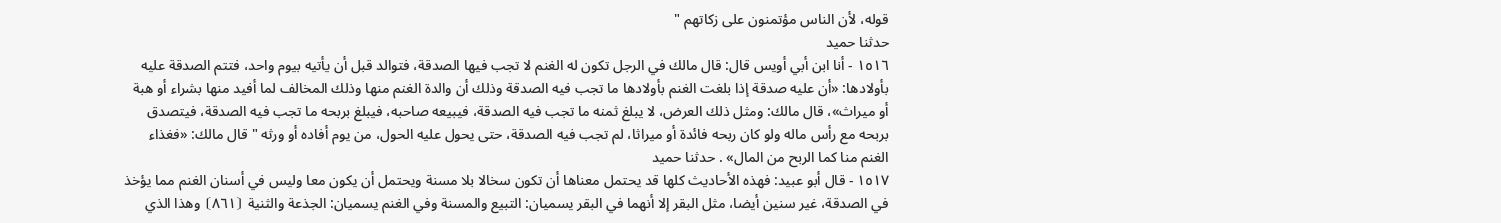قوله، لأن الناس مؤتمنون على زكاتهم "
حدثنا حميد
١٥١٦ - أنا ابن أبي أويس قال: قال مالك في الرجل تكون له الغنم لا تجب فيها الصدقة، فتوالد قبل أن يأتيه بيوم واحد، فتتم الصدقة عليه بأولادها: «أن عليه صدقة إذا بلغت الغنم بأولادها ما تجب فيه الصدقة وذلك أن والدة الغنم منها وذلك المخالف لما أفيد منها بشراء أو هبة أو ميراث»، قال مالك: ومثل ذلك العرض، لا يبلغ ثمنه ما تجب فيه الصدقة، فيبيعه صاحبه، فيبلغ بربحه ما تجب فيه الصدقة، فيتصدق بربحه مع رأس ماله ولو كان ربحه فائدة أو ميراثا، لم تجب فيه الصدقة، حتى يحول عليه الحول، من يوم أفاده أو ورثه " قال مالك: «فغذاء الغنم منا كما الربح من المال» . حدثنا حميد
١٥١٧ - قال أبو عبيد: فهذه الأحاديث كلها قد يحتمل معناها أن تكون سخالا بلا مسنة ويحتمل أن يكون معا وليس في أسنان الغنم مما يؤخذ في الصدقة، غير سنين أيضا، مثل البقر إلا أنهما في البقر يسميان: التبيع والمسنة وفي الغنم يسميان: الجذعة والثنية ⦗٨٦١⦘ وهذا الذي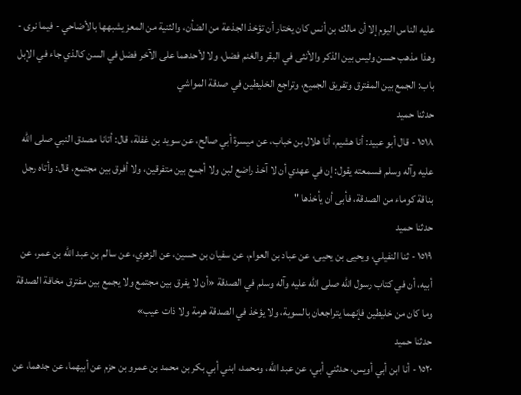عليه الناس اليوم إلا أن مالك بن أنس كان يختار أن تؤخذ الجذعة من الضأن، والثنية من المعز يشبهها بالأضاحي - فيما نرى - وهذا مذهب حسن وليس بين الذكر والأنثى في البقر والغنم فضل، ولا لأحدهما على الآخر فضل في السن كالذي جاء في الإبل
باب: الجمع بين المفترق وتفريق الجميع، وتراجع الخليطين في صدقة المواشي
حدثنا حميد
١٥١٨ - قال أبو عبيد: أنا هشيم، أنا هلال بن خباب، عن ميسرة أبي صالح، عن سويد بن غفلة، قال: أتانا مصدق النبي صلى الله عليه وآله وسلم فسمعته يقول: إن في عهدي أن لا آخذ راضع لبن ولا أجمع بين متفرقين، ولا أفرق بين مجتمع، قال: وأتاه رجل بناقة كوماء من الصدقة، فأبى أن يأخذها "
حدثنا حميد
١٥١٩ - ثنا النفيلي، ويحيى بن يحيى، عن عباد بن العوام، عن سفيان بن حسين، عن الزهري، عن سالم بن عبد الله بن عمر، عن أبيه، أن في كتاب رسول الله صلى الله عليه وآله وسلم في الصدقة «أن لا يفرق بين مجتمع ولا يجمع بين مفترق مخافة الصدقة وما كان من خليطين فإنهما يتراجعان بالسوية، ولا يؤخذ في الصدقة هرمة ولا ذات عيب»
حدثنا حميد
١٥٢٠ - أنا ابن أبي أويس، حدثني أبي، عن عبد الله، ومحمد، ابني أبي بكر بن محمد بن عمرو بن حزم عن أبيهما، عن جدهما، عن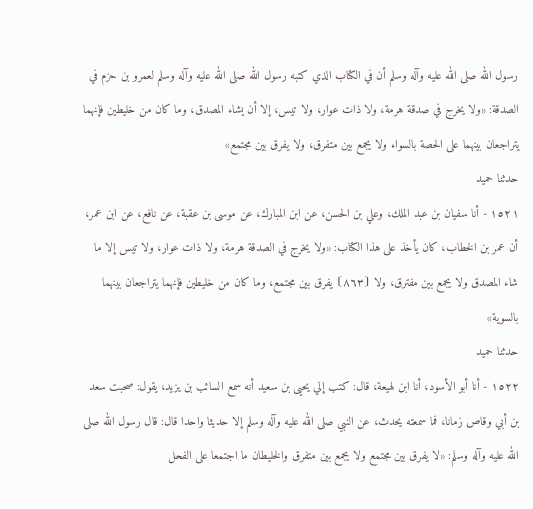رسول الله صلى الله عليه وآله وسلم أن في الكتاب الذي كتبه رسول الله صلى الله عليه وآله وسلم لعمرو بن حزم في الصدقة: «ولا يخرج في صدقة هرمة، ولا ذات عوار، ولا تيس، إلا أن يشاء المصدق، وما كان من خليطين فإنهما يتراجعان بينهما على الحصة بالسواء ولا يجمع بين متفرق، ولا يفرق بين مجتمع»
حدثنا حميد
١٥٢١ - أنا سفيان بن عبد الملك، وعلي بن الحسن، عن ابن المبارك، عن موسى بن عقبة، عن نافع، عن ابن عمر، أن عمر بن الخطاب، كان يأخذ على هذا الكتاب: «ولا يخرج في الصدقة هرمة، ولا ذات عوار، ولا تيس إلا ما شاء المصدق ولا يجمع بين مفترق، ولا ⦗٨٦٣⦘ يفرق بين مجتمع، وما كان من خليطين فإنهما يتراجعان بينهما بالسوية»
حدثنا حميد
١٥٢٢ - أنا أبو الأسود، أنا ابن لهيعة، قال: كتب إلي يحيى بن سعيد أنه سمع السائب بن يزيد، يقول: صحبت سعد بن أبي وقاص زمانا، فما سمعته يحدث، عن النبي صلى الله عليه وآله وسلم إلا حديثا واحدا قال: قال رسول الله صلى الله عليه وآله وسلم: «لا يفرق بين مجتمع ولا يجمع بين متفرق والخليطان ما اجتمعا على الفحل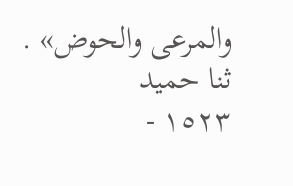والمرعى والحوض» . ثنا حميد
١٥٢٣ -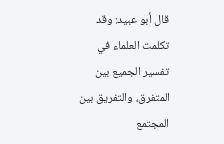قال أبو عبيد: وقد تكلمت العلماء في تفسير الجميع بين المتفرق، والتفريق بين المجتمع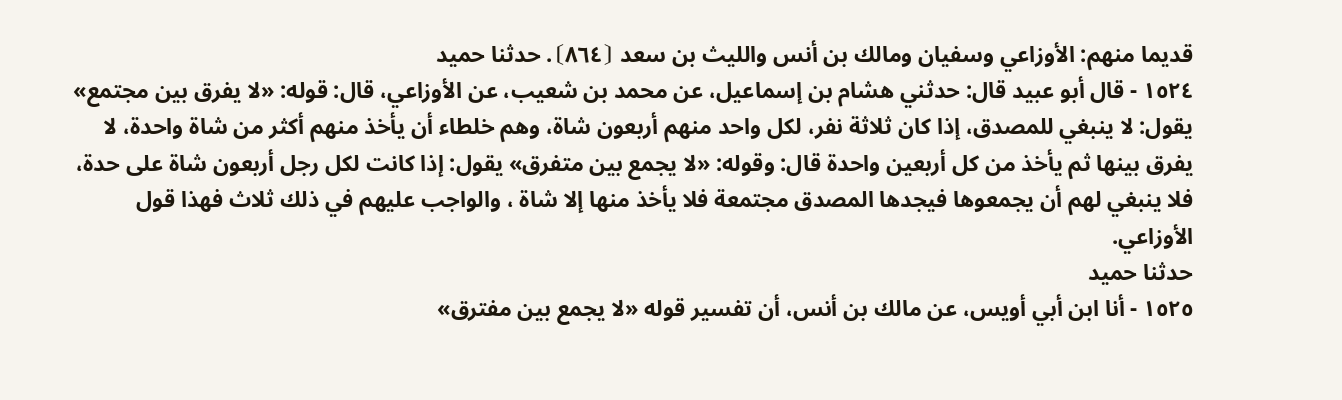قديما منهم: الأوزاعي وسفيان ومالك بن أنس والليث بن سعد ⦗٨٦٤⦘. حدثنا حميد
١٥٢٤ - قال أبو عبيد قال: حدثني هشام بن إسماعيل، عن محمد بن شعيب، عن الأوزاعي، قال: قوله: «لا يفرق بين مجتمع» يقول: لا ينبغي للمصدق، إذا كان ثلاثة نفر، لكل واحد منهم أربعون شاة، وهم خلطاء أن يأخذ منهم أكثر من شاة واحدة، لا يفرق بينها ثم يأخذ من كل أربعين واحدة قال: وقوله: «لا يجمع بين متفرق» يقول: إذا كانت لكل رجل أربعون شاة على حدة، فلا ينبغي لهم أن يجمعوها فيجدها المصدق مجتمعة فلا يأخذ منها إلا شاة ، والواجب عليهم في ذلك ثلاث فهذا قول الأوزاعي.
حدثنا حميد
١٥٢٥ - أنا ابن أبي أويس، عن مالك بن أنس، أن تفسير قوله «لا يجمع بين مفترق»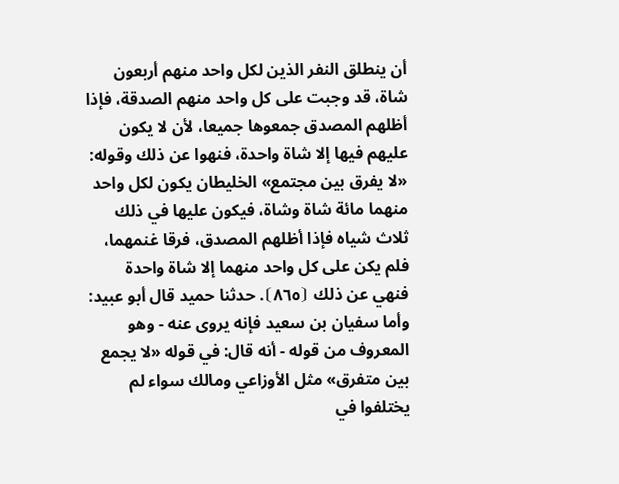أن ينطلق النفر الذين لكل واحد منهم أربعون شاة، قد وجبت على كل واحد منهم الصدقة، فإذا أظلهم المصدق جمعوها جميعا، لأن لا يكون عليهم فيها إلا شاة واحدة، فنهوا عن ذلك وقوله: «لا يفرق بين مجتمع» الخليطان يكون لكل واحد منهما مائة شاة وشاة، فيكون عليها في ذلك ثلاث شياه فإذا أظلهم المصدق، فرقا غنمهما، فلم يكن على كل واحد منهما إلا شاة واحدة فنهي عن ذلك ⦗٨٦٥⦘. حدثنا حميد قال أبو عبيد: وأما سفيان بن سعيد فإنه يروى عنه - وهو المعروف من قوله - أنه قال: في قوله «لا يجمع بين متفرق» مثل الأوزاعي ومالك سواء لم يختلفوا في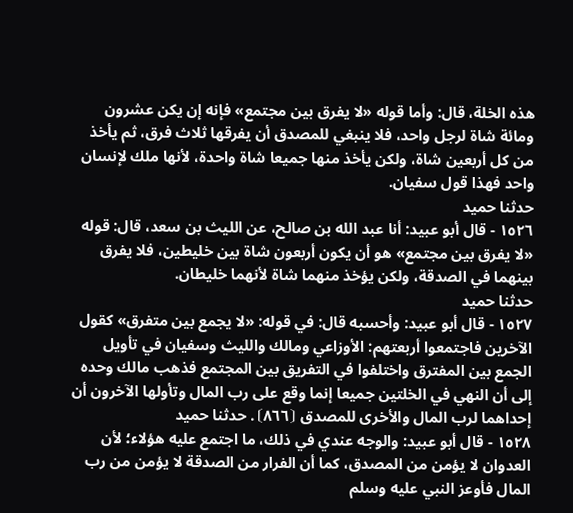هذه الخلة، قال: وأما قوله «لا يفرق بين مجتمع» فإنه إن يكن عشرون ومائة شاة لرجل واحد، فلا ينبغي للمصدق أن يفرقها ثلاث فرق، ثم يأخذ من كل أربعين شاة، ولكن يأخذ منها جميعا شاة واحدة، لأنها ملك لإنسان واحد فهذا قول سفيان.
حدثنا حميد
١٥٢٦ - قال أبو عبيد: أنا عبد الله بن صالح، عن الليث بن سعد، قال: قوله «لا يفرق بين مجتمع» هو أن يكون أربعون شاة بين خليطين، فلا يفرق بينهما في الصدقة، ولكن يؤخذ منهما شاة لأنهما خليطان.
حدثنا حميد
١٥٢٧ - قال أبو عبيد: وأحسبه قال: في قوله: «لا يجمع بين متفرق» كقول الآخرين فاجتمعوا أربعتهم: الأوزاعي ومالك والليث وسفيان في تأويل الجمع بين المفترق واختلفوا في التفريق بين المجتمع فذهب مالك وحده إلى أن النهي في الخلتين جميعا إنما وقع على رب المال وتأولها الآخرون أن إحداهما لرب المال والأخرى للمصدق ⦗٨٦٦⦘. حدثنا حميد
١٥٢٨ - قال أبو عبيد: والوجه عندي في ذلك، ما اجتمع عليه هؤلاء؛ لأن العدوان لا يؤمن من المصدق، كما أن الفرار من الصدقة لا يؤمن من رب المال فأوعز النبي عليه وسلم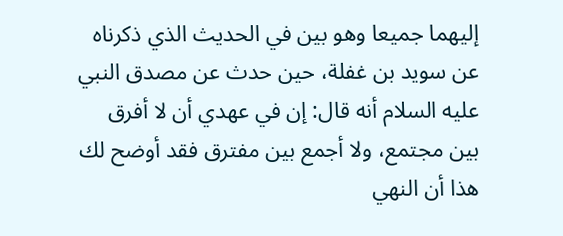إليهما جميعا وهو بين في الحديث الذي ذكرناه عن سويد بن غفلة، حين حدث عن مصدق النبي عليه السلام أنه قال: إن في عهدي أن لا أفرق بين مجتمع، ولا أجمع بين مفترق فقد أوضح لك هذا أن النهي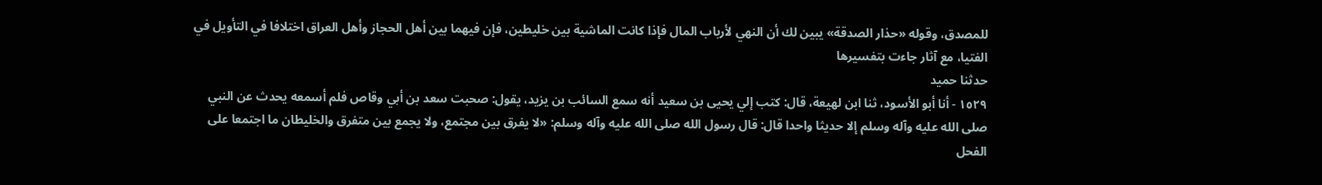للمصدق، وقوله «حذار الصدقة» يبين لك أن النهي لأرباب المال فإذا كانت الماشية بين خليطين، فإن فيهما بين أهل الحجاز وأهل العراق اختلافا في التأويل في الفتيا، مع آثار جاءت بتفسيرها
حدثنا حميد
١٥٢٩ - أنا أبو الأسود، ثنا ابن لهيعة، قال: كتب إلي يحيى بن سعيد أنه سمع السائب بن يزيد، يقول: صحبت سعد بن أبي وقاص فلم أسمعه يحدث عن النبي صلى الله عليه وآله وسلم إلا حديثا واحدا قال: قال رسول الله صلى الله عليه وآله وسلم: «لا يفرق بين مجتمع، ولا يجمع بين متفرق والخليطان ما اجتمعا على الفحل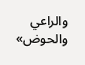والراعي والحوض»